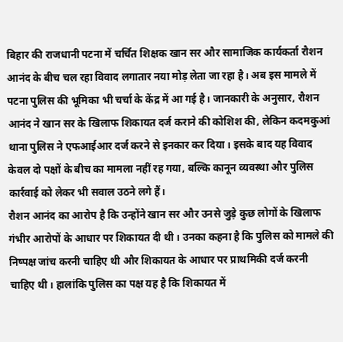बिहार की राजधानी पटना में चर्चित शिक्षक खान सर और सामाजिक कार्यकर्ता रौशन आनंद के बीच चल रहा विवाद लगातार नया मोड़ लेता जा रहा है। अब इस मामले में पटना पुलिस की भूमिका भी चर्चा के केंद्र में आ गई है। जानकारी के अनुसार, रौशन आनंद ने खान सर के खिलाफ शिकायत दर्ज कराने की कोशिश की, लेकिन कदमकुआं थाना पुलिस ने एफआईआर दर्ज करने से इनकार कर दिया। इसके बाद यह विवाद केवल दो पक्षों के बीच का मामला नहीं रह गया, बल्कि कानून व्यवस्था और पुलिस कार्रवाई को लेकर भी सवाल उठने लगे हैं।
रौशन आनंद का आरोप है कि उन्होंने खान सर और उनसे जुड़े कुछ लोगों के खिलाफ गंभीर आरोपों के आधार पर शिकायत दी थी। उनका कहना है कि पुलिस को मामले की निष्पक्ष जांच करनी चाहिए थी और शिकायत के आधार पर प्राथमिकी दर्ज करनी चाहिए थी। हालांकि पुलिस का पक्ष यह है कि शिकायत में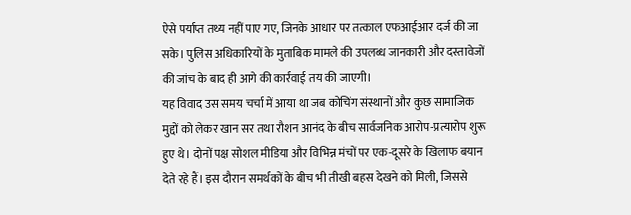ऐसे पर्याप्त तथ्य नहीं पाए गए, जिनके आधार पर तत्काल एफआईआर दर्ज की जा सके। पुलिस अधिकारियों के मुताबिक मामले की उपलब्ध जानकारी और दस्तावेजों की जांच के बाद ही आगे की कार्रवाई तय की जाएगी।
यह विवाद उस समय चर्चा में आया था जब कोचिंग संस्थानों और कुछ सामाजिक मुद्दों को लेकर खान सर तथा रौशन आनंद के बीच सार्वजनिक आरोप-प्रत्यारोप शुरू हुए थे। दोनों पक्ष सोशल मीडिया और विभिन्न मंचों पर एक-दूसरे के खिलाफ बयान देते रहे हैं। इस दौरान समर्थकों के बीच भी तीखी बहस देखने को मिली, जिससे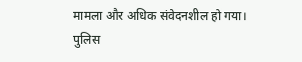मामला और अधिक संवेदनशील हो गया।
पुलिस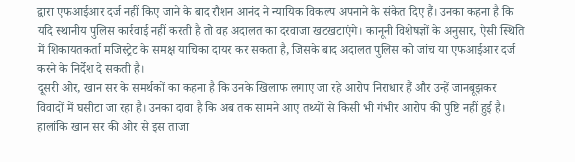द्वारा एफआईआर दर्ज नहीं किए जाने के बाद रौशन आनंद ने न्यायिक विकल्प अपनाने के संकेत दिए हैं। उनका कहना है कि यदि स्थानीय पुलिस कार्रवाई नहीं करती है तो वह अदालत का दरवाजा खटखटाएंगे। कानूनी विशेषज्ञों के अनुसार, ऐसी स्थिति में शिकायतकर्ता मजिस्ट्रेट के समक्ष याचिका दायर कर सकता है, जिसके बाद अदालत पुलिस को जांच या एफआईआर दर्ज करने के निर्देश दे सकती है।
दूसरी ओर, खान सर के समर्थकों का कहना है कि उनके खिलाफ लगाए जा रहे आरोप निराधार हैं और उन्हें जानबूझकर विवादों में घसीटा जा रहा है। उनका दावा है कि अब तक सामने आए तथ्यों से किसी भी गंभीर आरोप की पुष्टि नहीं हुई है। हालांकि खान सर की ओर से इस ताजा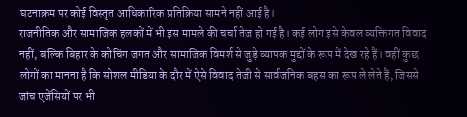घटनाक्रम पर कोई विस्तृत आधिकारिक प्रतिक्रिया सामने नहीं आई है।
राजनीतिक और सामाजिक हलकों में भी इस मामले की चर्चा तेज हो गई है। कई लोग इसे केवल व्यक्तिगत विवाद नहीं, बल्कि बिहार के कोचिंग जगत और सामाजिक विमर्श से जुड़े व्यापक मुद्दों के रूप में देख रहे हैं। वहीं कुछ लोगों का मानना है कि सोशल मीडिया के दौर में ऐसे विवाद तेजी से सार्वजनिक बहस का रूप ले लेते हैं, जिससे जांच एजेंसियों पर भी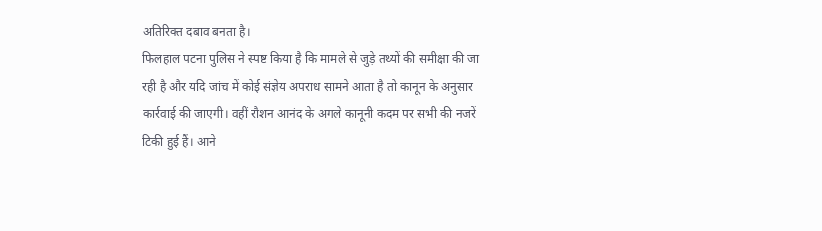अतिरिक्त दबाव बनता है।
फिलहाल पटना पुलिस ने स्पष्ट किया है कि मामले से जुड़े तथ्यों की समीक्षा की जा रही है और यदि जांच में कोई संज्ञेय अपराध सामने आता है तो कानून के अनुसार कार्रवाई की जाएगी। वहीं रौशन आनंद के अगले कानूनी कदम पर सभी की नजरें टिकी हुई हैं। आने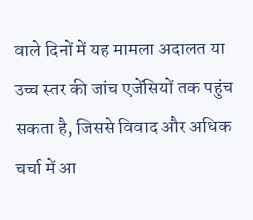वाले दिनों में यह मामला अदालत या उच्च स्तर की जांच एजेंसियों तक पहुंच सकता है, जिससे विवाद और अधिक चर्चा में आ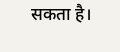सकता है।